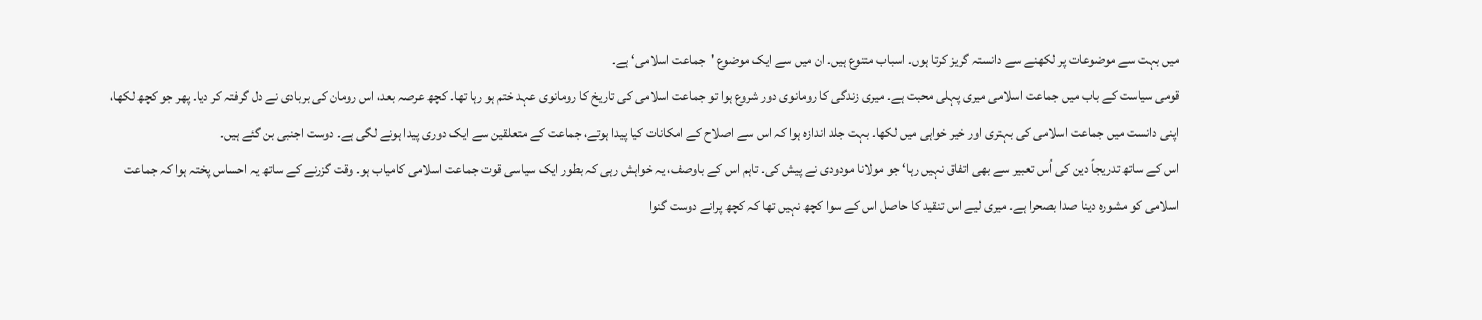میں بہت سے موضوعات پر لکھنے سے دانستہ گریز کرتا ہوں۔ اسباب متنوع ہیں۔ ان میں سے ایک موضوع 'جماعت اسلامی‘ ہے۔
قومی سیاست کے باب میں جماعت اسلامی میری پہلی محبت ہے۔ میری زندگی کا رومانوی دور شروع ہوا تو جماعت اسلامی کی تاریخ کا رومانوی عہد ختم ہو رہا تھا۔ کچھ عرصہ بعد، اس رومان کی بربادی نے دل گرفتہ کر دیا۔ پھر جو کچھ لکھا، اپنی دانست میں جماعت اسلامی کی بہتری اور خیر خواہی میں لکھا۔ بہت جلد اندازہ ہوا کہ اس سے اصلاح کے امکانات کیا پیدا ہوتے، جماعت کے متعلقین سے ایک دوری پیدا ہونے لگی ہے۔ دوست اجنبی بن گئے ہیں۔
اس کے ساتھ تدریجاً دین کی اُس تعبیر سے بھی اتفاق نہیں رہا‘ جو مولانا مودودی نے پیش کی۔ تاہم اس کے باوصف، یہ خواہش رہی کہ بطور ایک سیاسی قوت جماعت اسلامی کامیاب ہو۔ وقت گزرنے کے ساتھ یہ احساس پختہ ہوا کہ جماعت اسلامی کو مشورہ دینا صدا بصحرا ہے۔ میری لیے اس تنقید کا حاصل اس کے سوا کچھ نہیں تھا کہ کچھ پرانے دوست گنوا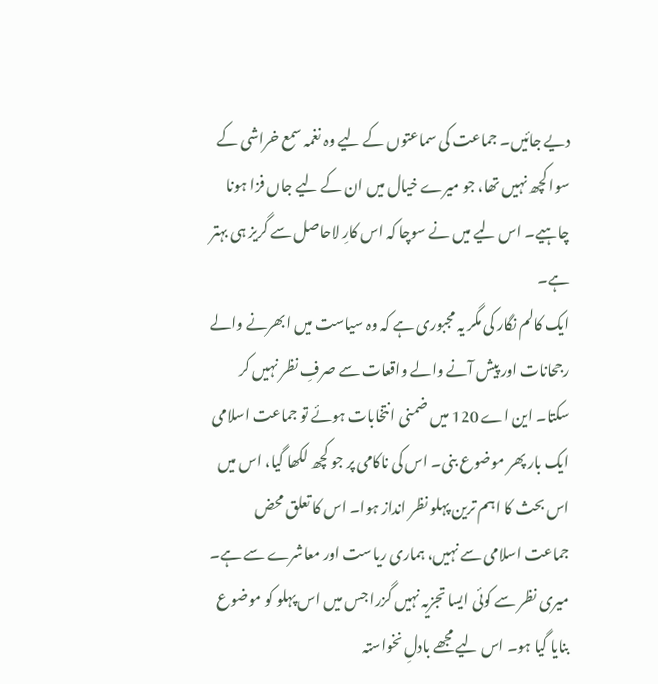دیے جائیں۔ جماعت کی سماعتوں کے لیے وہ نغمہ سمع خراشی کے سوا کچھ نہیں تھا، جو میرے خیال میں ان کے لیے جاں فزا ہونا چاہیے۔ اس لیے میں نے سوچا کہ اس کارِ لاحاصل سے گریز ہی بہتر ہے۔
ایک کالم نگار کی مگر یہ مجبوری ہے کہ وہ سیاست میں ابھرنے والے رجحانات اور پیش آنے والے واقعات سے صرفِ نظر نہیں کر سکتا۔ این اے 120 میں ضمنی انتخابات ہوئے تو جماعت اسلامی ایک بار پھر موضوع بنی۔ اس کی ناکامی پر جو کچھ لکھا گیا، اس میں اس بحث کا اہم ترین پہلو نظر انداز ہوا۔ اس کا تعلق محض جماعت اسلامی سے نہیں، ہماری ریاست اور معاشرے سے ہے۔ میری نظر سے کوئی ایسا تجزیہ نہیں گزرا جس میں اس پہلو کو موضوع بنایا گیا ہو۔ اس لیے مجھے بادلِ نخواستہ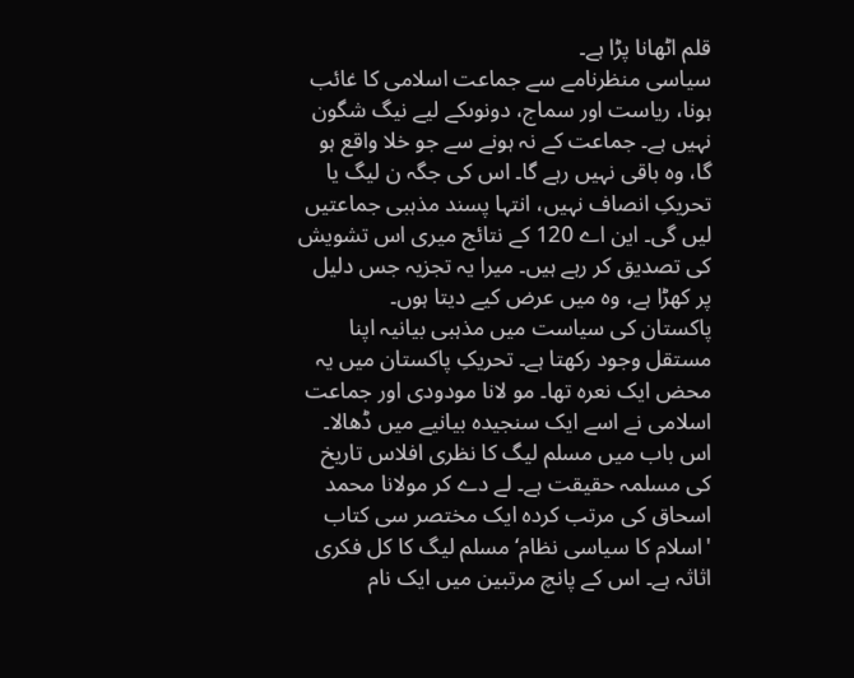قلم اٹھانا پڑا ہے۔
سیاسی منظرنامے سے جماعت اسلامی کا غائب ہونا، ریاست اور سماج، دونوںکے لیے نیگ شگون نہیں ہے۔ جماعت کے نہ ہونے سے جو خلا واقع ہو گا، وہ باقی نہیں رہے گا۔ اس کی جگہ ن لیگ یا تحریکِ انصاف نہیں، انتہا پسند مذہبی جماعتیں لیں گی۔ این اے 120 کے نتائج میری اس تشویش کی تصدیق کر رہے ہیں۔ میرا یہ تجزیہ جس دلیل پر کھڑا ہے، وہ میں عرض کیے دیتا ہوں۔
پاکستان کی سیاست میں مذہبی بیانیہ اپنا مستقل وجود رکھتا ہے۔ تحریکِ پاکستان میں یہ محض ایک نعرہ تھا۔ مو لانا مودودی اور جماعت اسلامی نے اسے ایک سنجیدہ بیانیے میں ڈھالا۔ اس باب میں مسلم لیگ کا نظری افلاس تاریخ کی مسلمہ حقیقت ہے۔ لے دے کر مولانا محمد اسحاق کی مرتب کردہ ایک مختصر سی کتاب 'اسلام کا سیاسی نظام‘ مسلم لیگ کا کل فکری اثاثہ ہے۔ اس کے پانچ مرتبین میں ایک نام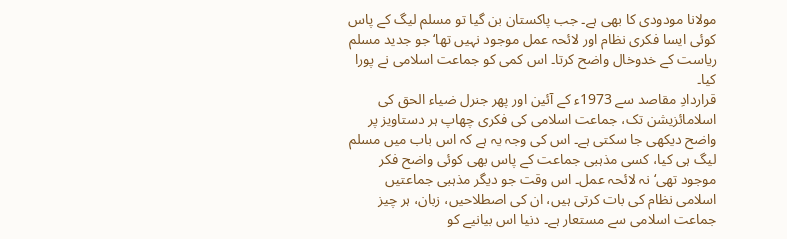مولانا مودودی کا بھی ہے۔ جب پاکستان بن گیا تو مسلم لیگ کے پاس کوئی ایسا فکری نظام اور لائحہ عمل موجود نہیں تھا‘ جو جدید مسلم ریاست کے خدوخال واضح کرتا۔ اس کمی کو جماعت اسلامی نے پورا کیا۔
قراردادِ مقاصد سے 1973ء کے آئین اور پھر جنرل ضیاء الحق کی اسلامائزیشن تک، جماعت اسلامی کی فکری چھاپ ہر دستاویز پر واضح دیکھی جا سکتی ہے۔ اس کی وجہ یہ ہے کہ اس باب میں مسلم لیگ ہی کیا، کسی مذہبی جماعت کے پاس بھی کوئی واضح فکر موجود تھی‘ نہ لائحہ عمل۔ اس وقت جو دیگر مذہبی جماعتیں اسلامی نظام کی بات کرتی ہیں، ان کی اصطلاحیں، زبان، ہر چیز جماعت اسلامی سے مستعار ہے۔ دنیا اس بیانیے کو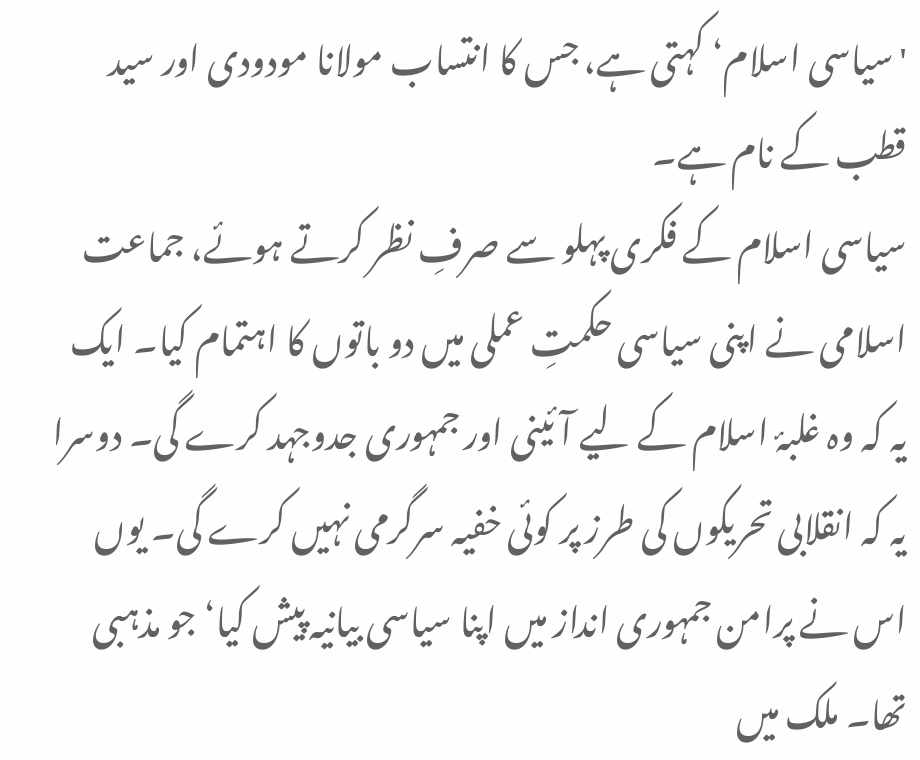'سیاسی اسلام‘ کہتی ہے، جس کا انتساب مولانا مودودی اور سید قطب کے نام ہے۔
سیاسی اسلام کے فکری پہلو سے صرفِ نظر کرتے ہوئے، جماعت اسلامی نے اپنی سیاسی حکمتِ عملی میں دو باتوں کا اہتمام کیا۔ ایک یہ کہ وہ غلبۂ اسلام کے لیے آئینی اور جمہوری جدوجہد کرے گی۔ دوسرا یہ کہ انقلابی تحریکوں کی طرز پر کوئی خفیہ سرگرمی نہیں کرے گی۔ یوں اس نے پرامن جمہوری انداز میں اپنا سیاسی بیانیہ پیش کیا‘ جو مذہبی تھا۔ ملک میں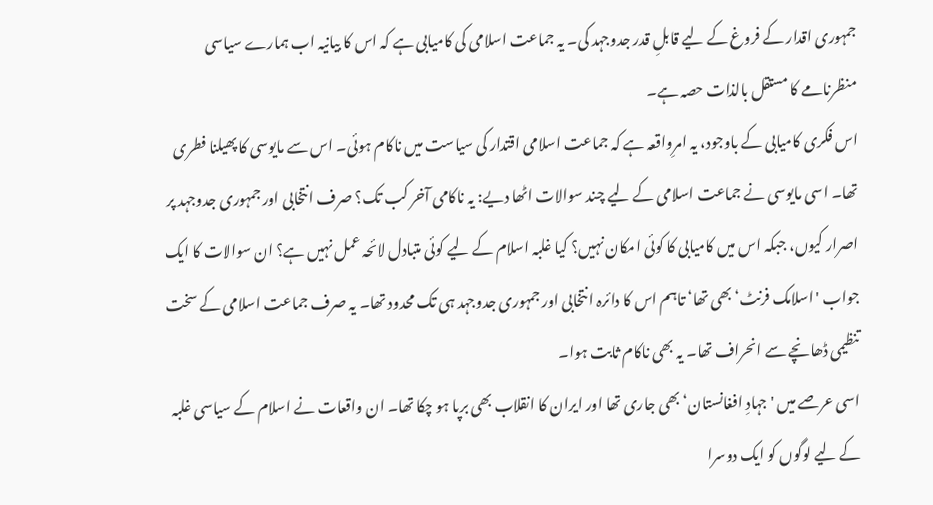جمہوری اقدار کے فروغ کے لیے قابلِ قدر جدوجہد کی۔ یہ جماعت اسلامی کی کامیابی ہے کہ اس کا بیانیہ اب ہمارے سیاسی منظرنامے کا مستقل بالذات حصہ ہے۔
اس فکری کامیابی کے باوجود، یہ امرِواقعہ ہے کہ جماعت اسلامی اقتدار کی سیاست میں ناکام ہوئی۔ اس سے مایوسی کا پھیلنا فطری تھا۔ اسی مایوسی نے جماعت اسلامی کے لیے چند سوالات اٹھا دیے: یہ ناکامی آخر کب تک؟ صرف انتخابی اور جمہوری جدوجہد پر اصرار کیوں، جبکہ اس میں کامیابی کا کوئی امکان نہیں؟ کیا غلبہ اسلام کے لیے کوئی متبادل لائحہ عمل نہیں ہے؟ ان سوالات کا ایک جواب 'اسلامک فرنٹ‘ بھی تھا‘ تاہم اس کا دائرہ انتخابی اور جمہوری جدوجہد ہی تک محدود تھا۔ یہ صرف جماعت اسلامی کے سخت تنظیمی ڈھانچے سے انحراف تھا۔ یہ بھی ناکام ثابت ہوا۔
اسی عرصے میں 'جہادِ افغانستان‘ بھی جاری تھا اور ایران کا انقلاب بھی برپا ہو چکا تھا۔ ان واقعات نے اسلام کے سیاسی غلبہ کے لیے لوگوں کو ایک دوسرا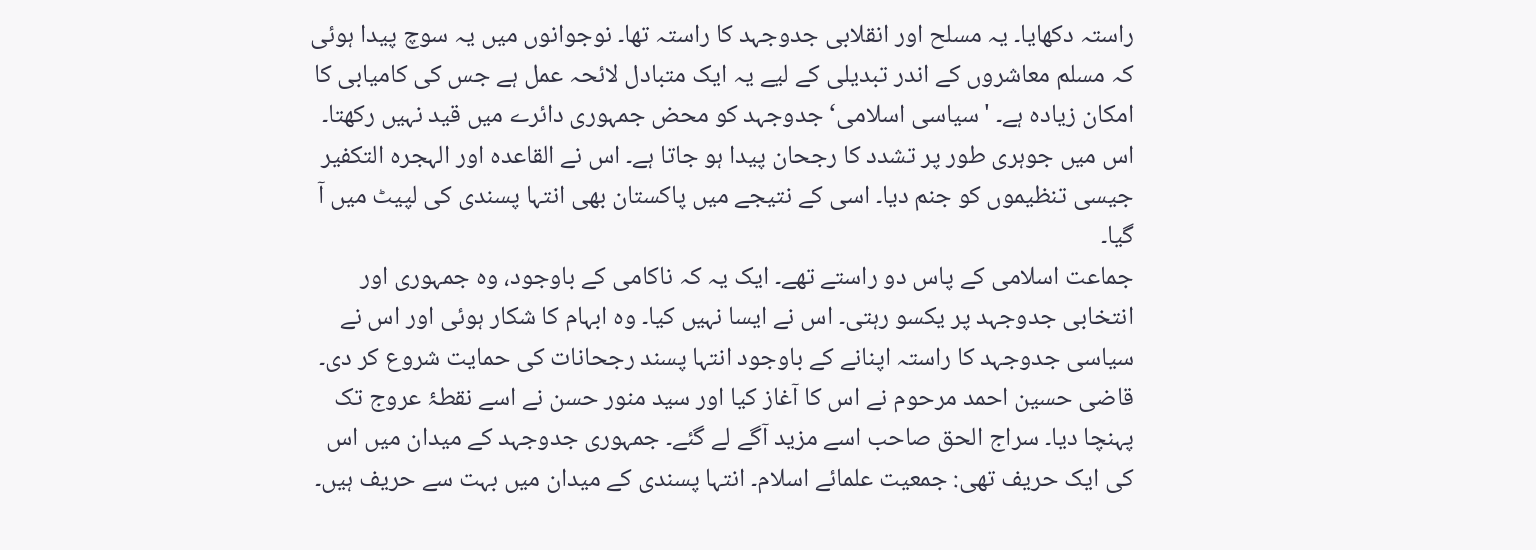راستہ دکھایا۔ یہ مسلح اور انقلابی جدوجہد کا راستہ تھا۔ نوجوانوں میں یہ سوچ پیدا ہوئی کہ مسلم معاشروں کے اندر تبدیلی کے لیے یہ ایک متبادل لائحہ عمل ہے جس کی کامیابی کا امکان زیادہ ہے۔ 'سیاسی اسلامی‘ جدوجہد کو محض جمہوری دائرے میں قید نہیں رکھتا۔ اس میں جوہری طور پر تشدد کا رجحان پیدا ہو جاتا ہے۔ اس نے القاعدہ اور الہجرہ التکفیر جیسی تنظیموں کو جنم دیا۔ اسی کے نتیجے میں پاکستان بھی انتہا پسندی کی لپیٹ میں آ گیا۔
جماعت اسلامی کے پاس دو راستے تھے۔ ایک یہ کہ ناکامی کے باوجود، وہ جمہوری اور انتخابی جدوجہد پر یکسو رہتی۔ اس نے ایسا نہیں کیا۔ وہ ابہام کا شکار ہوئی اور اس نے سیاسی جدوجہد کا راستہ اپنانے کے باوجود انتہا پسند رجحانات کی حمایت شروع کر دی۔ قاضی حسین احمد مرحوم نے اس کا آغاز کیا اور سید منور حسن نے اسے نقطۂ عروج تک پہنچا دیا۔ سراج الحق صاحب اسے مزید آگے لے گئے۔ جمہوری جدوجہد کے میدان میں اس کی ایک حریف تھی: جمعیت علمائے اسلام۔ انتہا پسندی کے میدان میں بہت سے حریف ہیں۔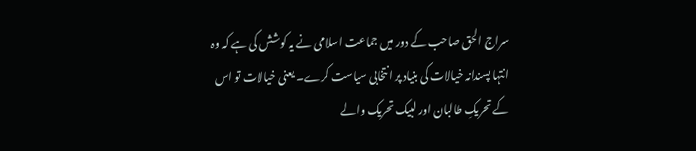سراج الحق صاحب کے دور میں جماعت اسلامی نے یہ کوشش کی ہے کہ وہ انتہا پسندانہ خیالات کی بنیاد پر انتخابی سیاست کرے۔ یعنی خیالات تو اس کے تحریکِ طالبان اور لبیک تحریک والے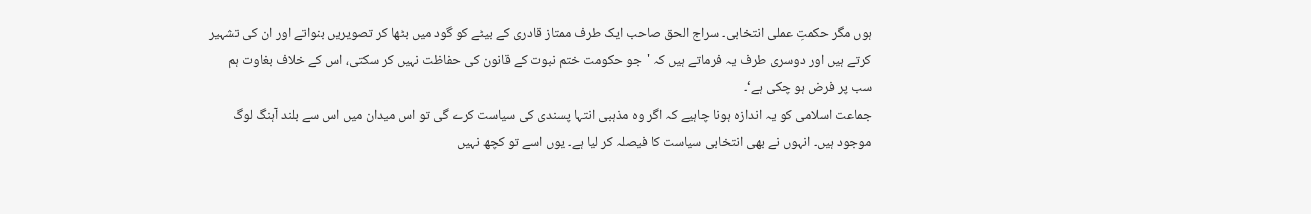ہوں مگر حکمتِ عملی انتخابی۔ سراج الحق صاحب ایک طرف ممتاز قادری کے بیٹے کو گود میں بٹھا کر تصویریں بنواتے اور ان کی تشہیر کرتے ہیں اور دوسری طرف یہ فرماتے ہیں کہ 'جو حکومت ختم نبوت کے قانون کی حفاظت نہیں کر سکتی، اس کے خلاف بغاوت ہم سب پر فرض ہو چکی ہے‘۔
جماعت اسلامی کو یہ اندازہ ہونا چاہیے کہ اگر وہ مذہبی انتہا پسندی کی سیاست کرے گی تو اس میدان میں اس سے بلند آہنگ لوگ موجود ہیں۔ انہوں نے بھی انتخابی سیاست کا فیصلہ کر لیا ہے۔ یوں اسے تو کچھ نہیں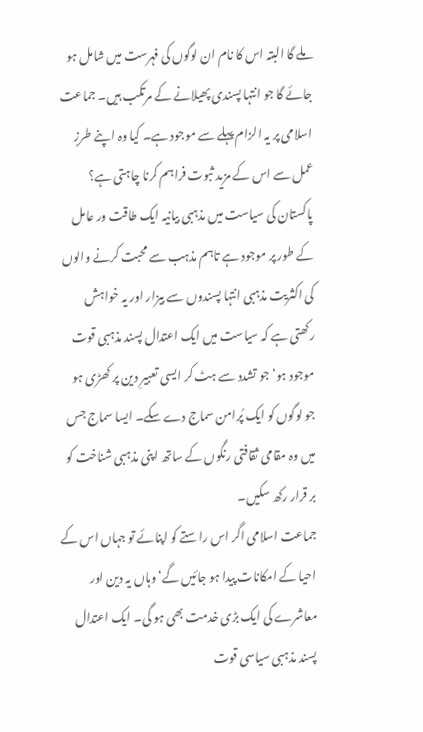ملے گا البتہ اس کا نام ان لوگوں کی فہرست میں شامل ہو جائے گا جو انتہا پسندی پھیلانے کے مرتکب ہیں۔ جماعت اسلامی پر یہ الزام پہلے سے موجود ہے۔ کیا وہ اپنے طرزِ عمل سے اس کے مزید ثبوت فراہم کرنا چاہتی ہے؟
پاکستان کی سیاست میں مذہبی بیانیہ ایک طاقت ور عامل کے طور پر موجود ہے تاہم مذہب سے محبت کرنے والوں کی اکثریت مذہبی انتہا پسندوں سے بیزار اور یہ خواہش رکھتی ہے کہ سیاست میں ایک اعتدال پسند مذہبی قوت موجود ہو‘ جو تشدد سے ہٹ کر ایسی تعبیرِ دین پر کھڑی ہو جو لوگوں کو ایک پُرامن سماج دے سکے۔ ایسا سماج جس میں وہ مقامی ثقافتی رنگوں کے ساتھ اپنی مذہبی شناخت کو بر قرار رکھ سکیں۔
جماعت اسلامی اگر اس راستے کو اپنائے تو جہاں اس کے احیا کے امکانات پیدا ہو جائیں گے‘ وہاں یہ دین اور معاشرے کی ایک بڑی خدمت بھی ہو گی۔ ایک اعتدال پسند مذہبی سیاسی قوت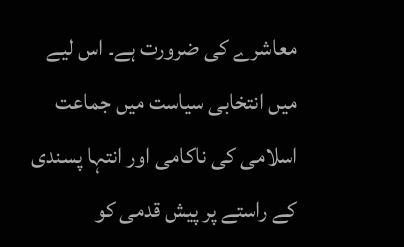معاشرے کی ضرورت ہے۔ اس لیے میں انتخابی سیاست میں جماعت اسلامی کی ناکامی اور انتہا پسندی کے راستے پر پیش قدمی کو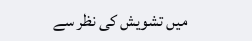میں تشویش کی نظر سے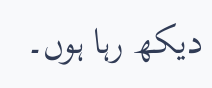دیکھ رہا ہوں۔